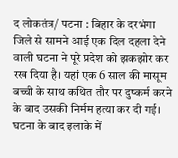द लोकतंत्र/ पटना : बिहार के दरभंगा जिले से सामने आई एक दिल दहला देने वाली घटना ने पूरे प्रदेश को झकझोर कर रख दिया है। यहां एक 6 साल की मासूम बच्ची के साथ कथित तौर पर दुष्कर्म करने के बाद उसकी निर्मम हत्या कर दी गई। घटना के बाद इलाके में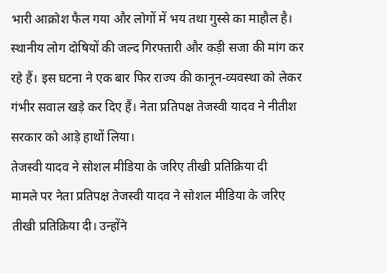भारी आक्रोश फैल गया और लोगों में भय तथा गुस्से का माहौल है। स्थानीय लोग दोषियों की जल्द गिरफ्तारी और कड़ी सजा की मांग कर रहे हैं। इस घटना ने एक बार फिर राज्य की कानून-व्यवस्था को लेकर गंभीर सवाल खड़े कर दिए हैं। नेता प्रतिपक्ष तेजस्वी यादव ने नीतीश सरकार को आड़े हाथों लिया।
तेजस्वी यादव ने सोशल मीडिया के जरिए तीखी प्रतिक्रिया दी
मामले पर नेता प्रतिपक्ष तेजस्वी यादव ने सोशल मीडिया के जरिए तीखी प्रतिक्रिया दी। उन्होंने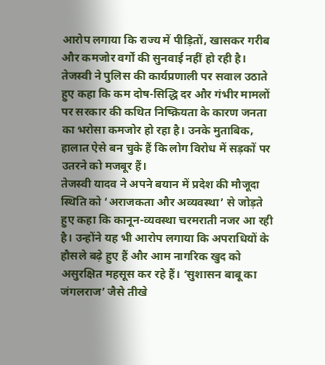आरोप लगाया कि राज्य में पीड़ितों, खासकर गरीब और कमजोर वर्गों की सुनवाई नहीं हो रही है। तेजस्वी ने पुलिस की कार्यप्रणाली पर सवाल उठाते हुए कहा कि कम दोष-सिद्धि दर और गंभीर मामलों पर सरकार की कथित निष्क्रियता के कारण जनता का भरोसा कमजोर हो रहा है। उनके मुताबिक, हालात ऐसे बन चुके हैं कि लोग विरोध में सड़कों पर उतरने को मजबूर हैं।
तेजस्वी यादव ने अपने बयान में प्रदेश की मौजूदा स्थिति को ‘अराजकता और अव्यवस्था’ से जोड़ते हुए कहा कि कानून-व्यवस्था चरमराती नजर आ रही है। उन्होंने यह भी आरोप लगाया कि अपराधियों के हौसले बढ़े हुए हैं और आम नागरिक खुद को असुरक्षित महसूस कर रहे हैं। ‘सुशासन बाबू का जंगलराज’ जैसे तीखे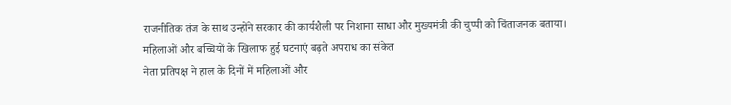राजनीतिक तंज के साथ उन्होंने सरकार की कार्यशैली पर निशाना साधा और मुख्यमंत्री की चुप्पी को चिंताजनक बताया।
महिलाओं और बच्चियों के खिलाफ हुई घटनाएं बढ़ते अपराध का संकेत
नेता प्रतिपक्ष ने हाल के दिनों में महिलाओं और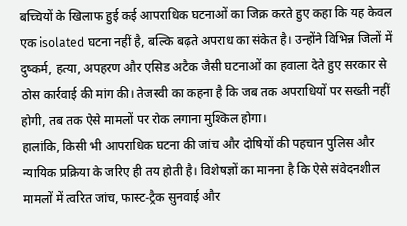बच्चियों के खिलाफ हुई कई आपराधिक घटनाओं का जिक्र करते हुए कहा कि यह केवल एक isolated घटना नहीं है, बल्कि बढ़ते अपराध का संकेत है। उन्होंने विभिन्न जिलों में दुष्कर्म, हत्या, अपहरण और एसिड अटैक जैसी घटनाओं का हवाला देते हुए सरकार से ठोस कार्रवाई की मांग की। तेजस्वी का कहना है कि जब तक अपराधियों पर सख्ती नहीं होगी, तब तक ऐसे मामलों पर रोक लगाना मुश्किल होगा।
हालांकि, किसी भी आपराधिक घटना की जांच और दोषियों की पहचान पुलिस और न्यायिक प्रक्रिया के जरिए ही तय होती है। विशेषज्ञों का मानना है कि ऐसे संवेदनशील मामलों में त्वरित जांच, फास्ट-ट्रैक सुनवाई और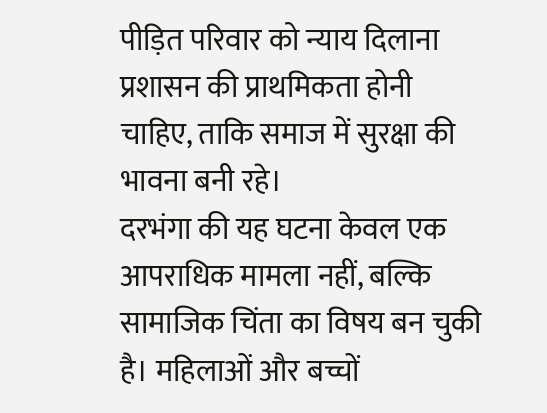पीड़ित परिवार को न्याय दिलाना प्रशासन की प्राथमिकता होनी चाहिए, ताकि समाज में सुरक्षा की भावना बनी रहे।
दरभंगा की यह घटना केवल एक आपराधिक मामला नहीं, बल्कि सामाजिक चिंता का विषय बन चुकी है। महिलाओं और बच्चों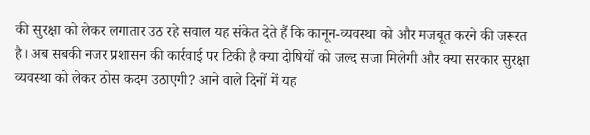की सुरक्षा को लेकर लगातार उठ रहे सवाल यह संकेत देते हैं कि कानून-व्यवस्था को और मजबूत करने की जरूरत है। अब सबकी नजर प्रशासन की कार्रवाई पर टिकी है क्या दोषियों को जल्द सजा मिलेगी और क्या सरकार सुरक्षा व्यवस्था को लेकर ठोस कदम उठाएगी? आने वाले दिनों में यह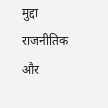मुद्दा राजनीतिक और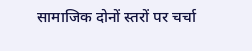सामाजिक दोनों स्तरों पर चर्चा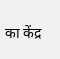का केंद्र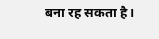बना रह सकता है।